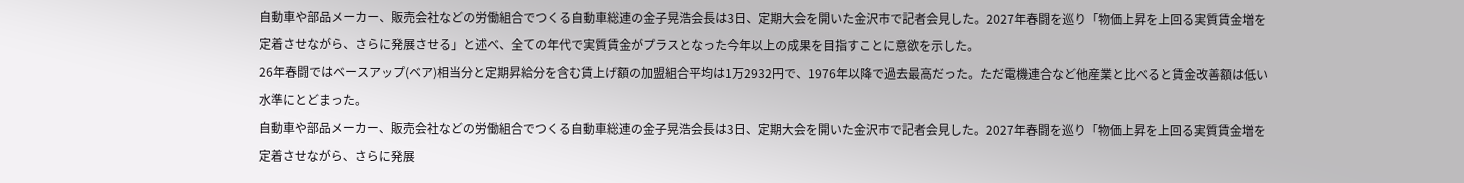自動車や部品メーカー、販売会社などの労働組合でつくる自動車総連の金子晃浩会長は3日、定期大会を開いた金沢市で記者会見した。2027年春闘を巡り「物価上昇を上回る実質賃金増を定着させながら、さらに発展させる」と述べ、全ての年代で実質賃金がプラスとなった今年以上の成果を目指すことに意欲を示した。
26年春闘ではベースアップ(ベア)相当分と定期昇給分を含む賃上げ額の加盟組合平均は1万2932円で、1976年以降で過去最高だった。ただ電機連合など他産業と比べると賃金改善額は低い水準にとどまった。
自動車や部品メーカー、販売会社などの労働組合でつくる自動車総連の金子晃浩会長は3日、定期大会を開いた金沢市で記者会見した。2027年春闘を巡り「物価上昇を上回る実質賃金増を定着させながら、さらに発展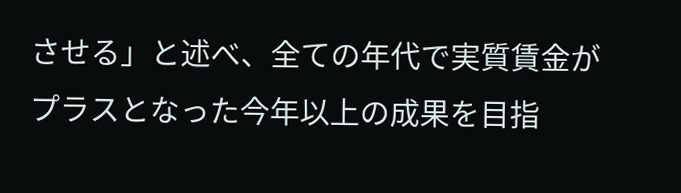させる」と述べ、全ての年代で実質賃金がプラスとなった今年以上の成果を目指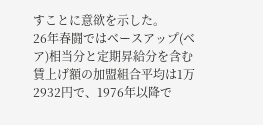すことに意欲を示した。
26年春闘ではベースアップ(ベア)相当分と定期昇給分を含む賃上げ額の加盟組合平均は1万2932円で、1976年以降で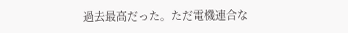過去最高だった。ただ電機連合な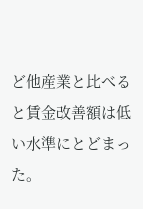ど他産業と比べると賃金改善額は低い水準にとどまった。